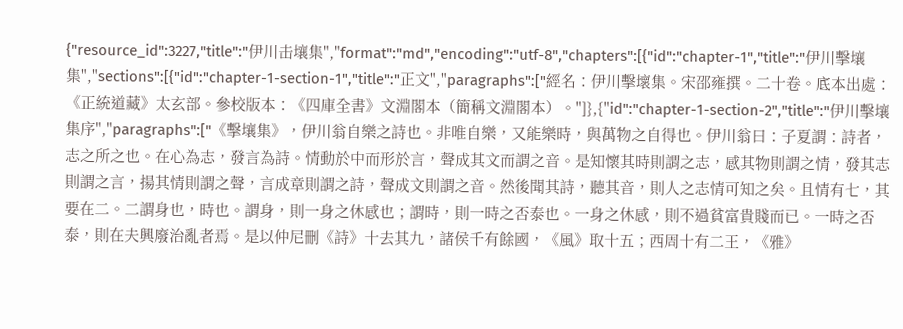{"resource_id":3227,"title":"伊川击壤集","format":"md","encoding":"utf-8","chapters":[{"id":"chapter-1","title":"伊川擊壤集","sections":[{"id":"chapter-1-section-1","title":"正文","paragraphs":["經名：伊川擊壞集。宋邵雍撰。二十卷。底本出處：《正統道藏》太玄部。參校版本：《四庫全書》文淵閣本（簡稱文淵閣本）。"]},{"id":"chapter-1-section-2","title":"伊川擊壤集序","paragraphs":["《擊壤集》，伊川翁自樂之詩也。非唯自樂，又能樂時，與萬物之自得也。伊川翁曰：子夏謂：詩者，志之所之也。在心為志，發言為詩。情動於中而形於言，聲成其文而謂之音。是知懷其時則謂之志，感其物則謂之情，發其志則謂之言，揚其情則謂之聲，言成章則謂之詩，聲成文則謂之音。然後聞其詩，聽其音，則人之志情可知之矣。且情有七，其要在二。二謂身也，時也。謂身，則一身之休感也；謂時，則一時之否泰也。一身之休感，則不過貧富貴賤而已。一時之否泰，則在夫興廢治亂者焉。是以仲尼刪《詩》十去其九，諸侯千有餘國，《風》取十五；西周十有二王，《雅》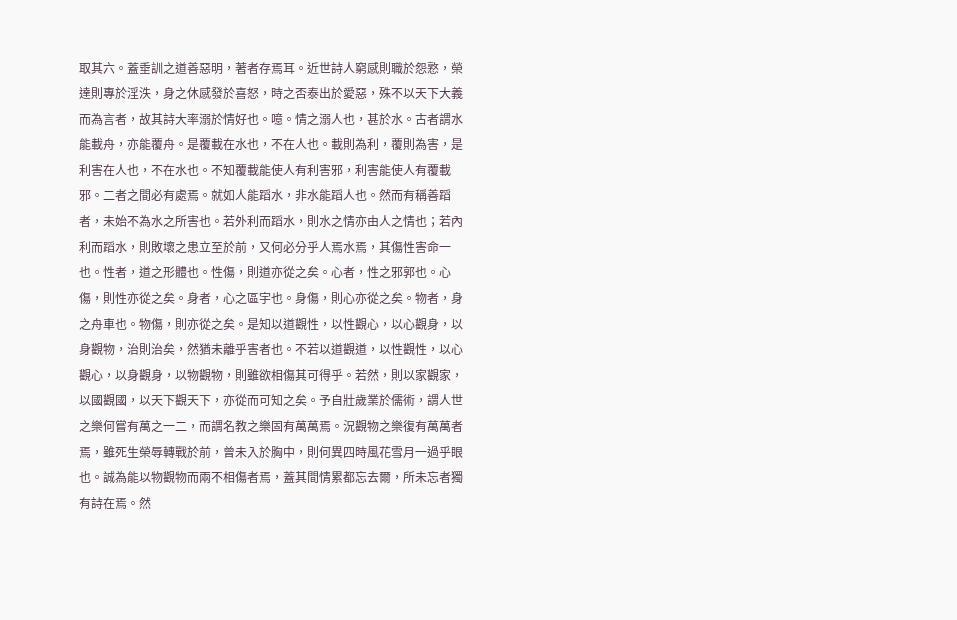取其六。蓋垂訓之道善惡明，著者存焉耳。近世詩人窮感則職於怨憝，榮達則專於淫泆，身之休感發於喜怒，時之否泰出於愛惡，殊不以天下大義而為言者，故其詩大率溺於情好也。噫。情之溺人也，甚於水。古者謂水能載舟，亦能覆舟。是覆載在水也，不在人也。載則為利，覆則為害，是利害在人也，不在水也。不知覆載能使人有利害邪，利害能使人有覆載邪。二者之間必有處焉。就如人能蹈水，非水能蹈人也。然而有稱善蹈者，未始不為水之所害也。若外利而蹈水，則水之情亦由人之情也；若內利而蹈水，則敗壞之患立至於前，又何必分乎人焉水焉，其傷性害命一也。性者，道之形體也。性傷，則道亦從之矣。心者，性之邪郭也。心傷，則性亦從之矣。身者，心之區宇也。身傷，則心亦從之矣。物者，身之舟車也。物傷，則亦從之矣。是知以道觀性，以性觀心，以心觀身，以身觀物，治則治矣，然猶未離乎害者也。不若以道觀道，以性觀性，以心觀心，以身觀身，以物觀物，則雖欲相傷其可得乎。若然，則以家觀家，以國觀國，以天下觀天下，亦從而可知之矣。予自壯歲業於儒術，謂人世之樂何嘗有萬之一二，而謂名教之樂固有萬萬焉。況觀物之樂復有萬萬者焉，雖死生榮辱轉戰於前，曾未入於胸中，則何異四時風花雪月一過乎眼也。誠為能以物觀物而兩不相傷者焉，蓋其間情累都忘去爾，所未忘者獨有詩在焉。然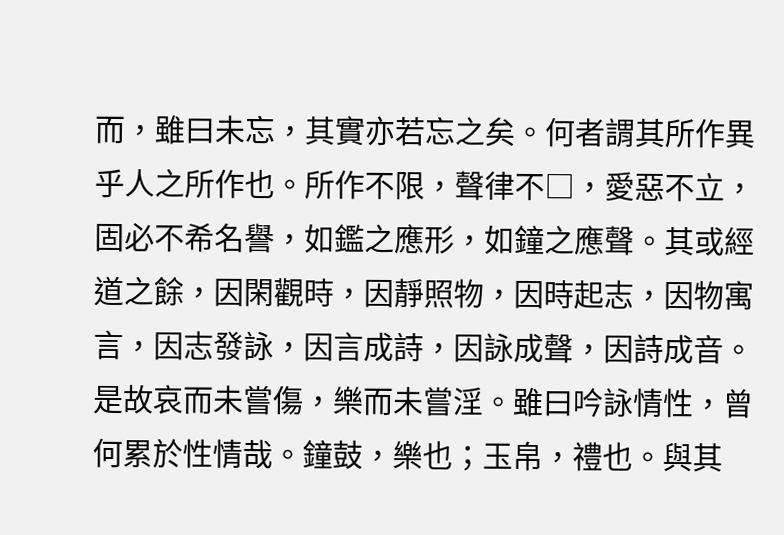而，雖曰未忘，其實亦若忘之矣。何者謂其所作異乎人之所作也。所作不限，聲律不□，愛惡不立，固必不希名譽，如鑑之應形，如鐘之應聲。其或經道之餘，因閑觀時，因靜照物，因時起志，因物寓言，因志發詠，因言成詩，因詠成聲，因詩成音。是故哀而未嘗傷，樂而未嘗淫。雖曰吟詠情性，曾何累於性情哉。鐘鼓，樂也；玉帛，禮也。與其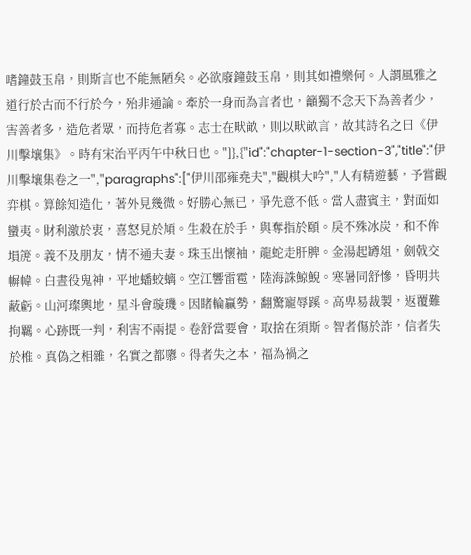嗜鐘鼓玉帛，則斯言也不能無陋矣。必欲廢鐘鼓玉帛，則其如禮樂何。人謂風雅之道行於古而不行於今，殆非通論。牽於一身而為言者也，籲獨不念天下為善者少，害善者多，造危者眾，而持危者寡。志士在畎畝，則以畎畝言，故其詩名之曰《伊川擊壤集》。時有宋治平丙午中秋日也。"]},{"id":"chapter-1-section-3","title":"伊川擊壤集卷之一","paragraphs":["伊川邵雍堯夫","觀棋大吟","人有精遊藝，予嘗觀弈棋。算餘知造化，著外見幾微。好勝心無已，爭先意不低。當人盡賓主，對面如蠻夷。財利激於衷，喜怒見於頄。生殺在於手，與奪指於頤。戾不殊冰炭，和不侔塤箎。義不及朋友，情不通夫妻。珠玉出懷袖，龍蛇走肝脾。金湯起罇俎，劍戟交幈幃。白晝役鬼神，平地蟠蛟螭。空江響雷雹，陸海誅鯨鯢。寒暑同舒慘，昏明共蔽虧。山河璨輿地，星斗會璇璣。因睹輪贏勢，翻驚寵辱蹊。高卑易裁製，返覆難拘羈。心跡既一判，利害不兩提。卷舒當要會，取捨在須斯。智者傷於詐，信者失於椎。真偽之相雜，名實之都隳。得者失之本，福為禍之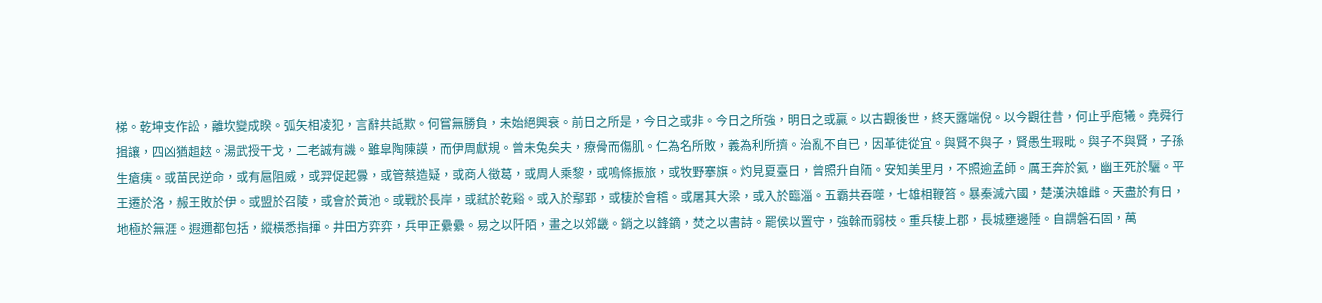梯。乾坤支作訟，離坎變成睽。弧矢相凌犯，言辭共詆欺。何嘗無勝負，未始絕興衰。前日之所是，今日之或非。今日之所強，明日之或贏。以古觀後世，終天露端倪。以今觀往昔，何止乎庖犧。堯舜行揖讓，四凶猶趄趑。湯武授干戈，二老誠有譏。雖皐陶陳謨，而伊周獻規。曾未兔矣夫，療骨而傷肌。仁為名所敗，義為利所擠。治亂不自已，因革徒從宜。與賢不與子，賢愚生瑕毗。與子不與賢，子孫生瘡痍。或苗民逆命，或有扈阻威，或羿促起釁，或管蔡造疑，或商人徵葛，或周人乘黎，或嗚條振旅，或牧野搴旗。灼見夏臺日，曾照升自陑。安知美里月，不照逾孟師。厲王奔於氦，幽王死於驪。平王遷於洛，赧王敗於伊。或盟於召陵，或會於黃池。或戰於長岸，或弒於乾谿。或入於鄢郢，或棲於會稽。或屠其大梁，或入於臨淄。五霸共吞噬，七雄相鞭笞。暴秦滅六國，楚漢決雄雌。天盡於有日，地極於無涯。遐邇都包括，縱橫悉指揮。井田方弈弈，兵甲正纍纍。易之以阡陌，畫之以郊畿。銷之以鋒鏑，焚之以書詩。罷侯以置守，強榦而弱枝。重兵棲上郡，長城壅邊陲。自謂磐石固，萬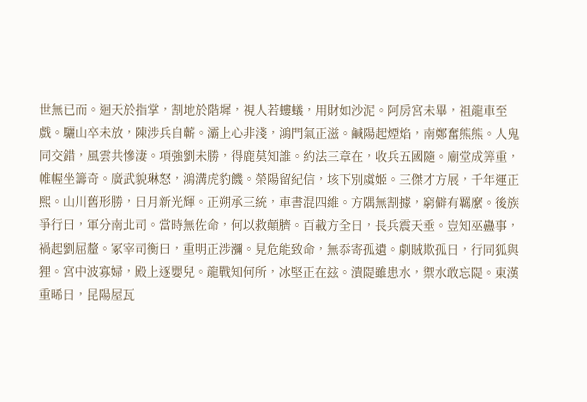世無已而。迴天於指掌，割地於階墀，視人若螻蟻，用財如沙泥。阿房宮未畢，祖龍車至戲。驪山卒未放，陳涉兵自蘄。灞上心非淺，鴻門氣正滋。鹹陽起煙焰，南鄭奮熊熊。人鬼同交錯，風雲共慘淒。項強劉未勝，得鹿莫知誰。約法三章在，收兵五國隨。廟堂成筭重，帷幄坐籌奇。廣武貌琳怒，鴻溝虎豹饑。榮陽留紀信，垓下別虞姬。三傑才方展，千年運正熙。山川舊形勝，日月新光輝。正朔承三統，車書混四維。方隅無割據，窮僻有羈縻。後族爭行曰，軍分南北司。當時無佐命，何以救顛臍。百載方全日，長兵震天垂。豈知巫蠱事，禍起劉屈釐。冢宰司衡曰，重明正涉瀰。見危能致命，無忝寄孤遺。劇賊欺孤日，行同狐與狸。宮中波寡婦，殿上逐嬰兒。龍戰知何所，冰堅正在玆。潰隄雖患水，禦水敢忘隄。東漢重晞日，昆陽屋瓦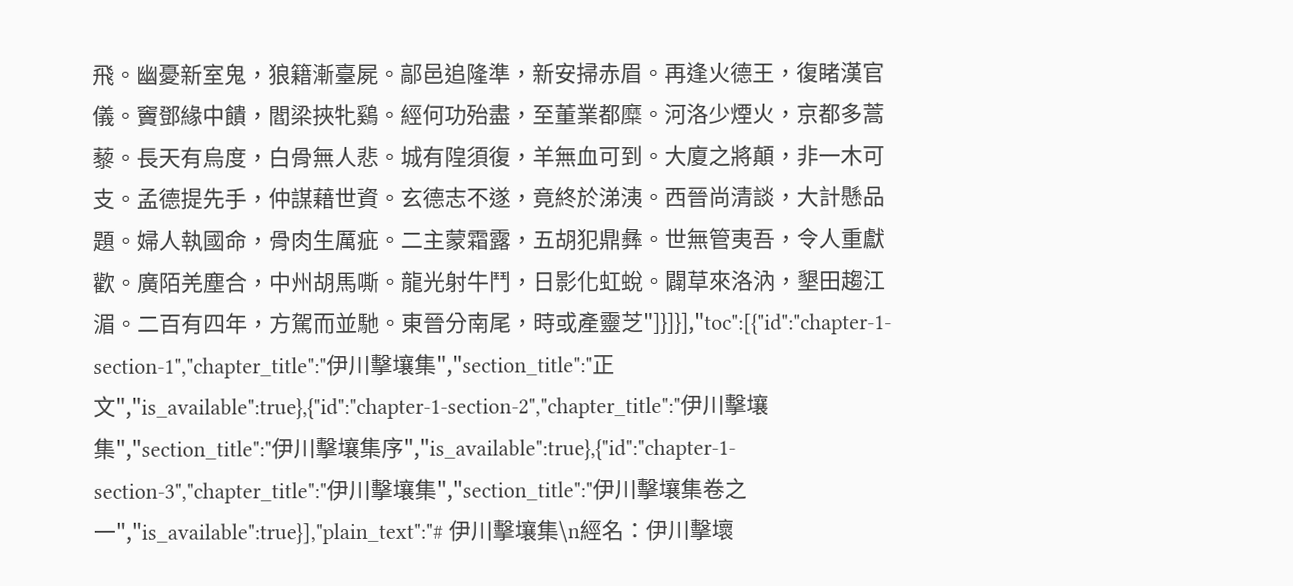飛。幽憂新室鬼，狼籍漸臺屍。鄗邑追隆準，新安掃赤眉。再逢火德王，復睹漢官儀。竇鄧緣中饋，閻梁挾牝鷄。經何功殆盡，至董業都糜。河洛少煙火，京都多蒿藜。長天有烏度，白骨無人悲。城有隍須復，羊無血可到。大廈之將顛，非一木可支。孟德提先手，仲謀藉世資。玄德志不遂，竟終於涕洟。西晉尚清談，大計懸品題。婦人執國命，骨肉生厲疵。二主蒙霜露，五胡犯鼎彝。世無管夷吾，令人重獻歡。廣陌羌塵合，中州胡馬嘶。龍光射牛鬥，日影化虹蛻。闢草來洛汭，墾田趨江湄。二百有四年，方駕而並馳。東晉分南尾，時或產靈芝"]}]}],"toc":[{"id":"chapter-1-section-1","chapter_title":"伊川擊壤集","section_title":"正文","is_available":true},{"id":"chapter-1-section-2","chapter_title":"伊川擊壤集","section_title":"伊川擊壤集序","is_available":true},{"id":"chapter-1-section-3","chapter_title":"伊川擊壤集","section_title":"伊川擊壤集卷之一","is_available":true}],"plain_text":"# 伊川擊壤集\n經名：伊川擊壞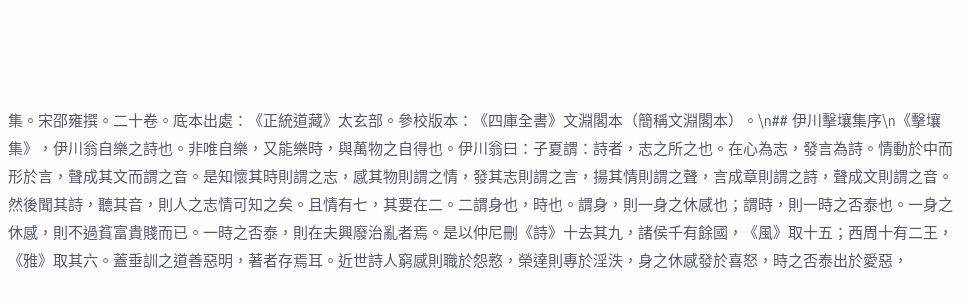集。宋邵雍撰。二十卷。底本出處：《正統道藏》太玄部。參校版本：《四庫全書》文淵閣本（簡稱文淵閣本）。\n## 伊川擊壤集序\n《擊壤集》，伊川翁自樂之詩也。非唯自樂，又能樂時，與萬物之自得也。伊川翁曰：子夏謂：詩者，志之所之也。在心為志，發言為詩。情動於中而形於言，聲成其文而謂之音。是知懷其時則謂之志，感其物則謂之情，發其志則謂之言，揚其情則謂之聲，言成章則謂之詩，聲成文則謂之音。然後聞其詩，聽其音，則人之志情可知之矣。且情有七，其要在二。二謂身也，時也。謂身，則一身之休感也；謂時，則一時之否泰也。一身之休感，則不過貧富貴賤而已。一時之否泰，則在夫興廢治亂者焉。是以仲尼刪《詩》十去其九，諸侯千有餘國，《風》取十五；西周十有二王，《雅》取其六。蓋垂訓之道善惡明，著者存焉耳。近世詩人窮感則職於怨憝，榮達則專於淫泆，身之休感發於喜怒，時之否泰出於愛惡，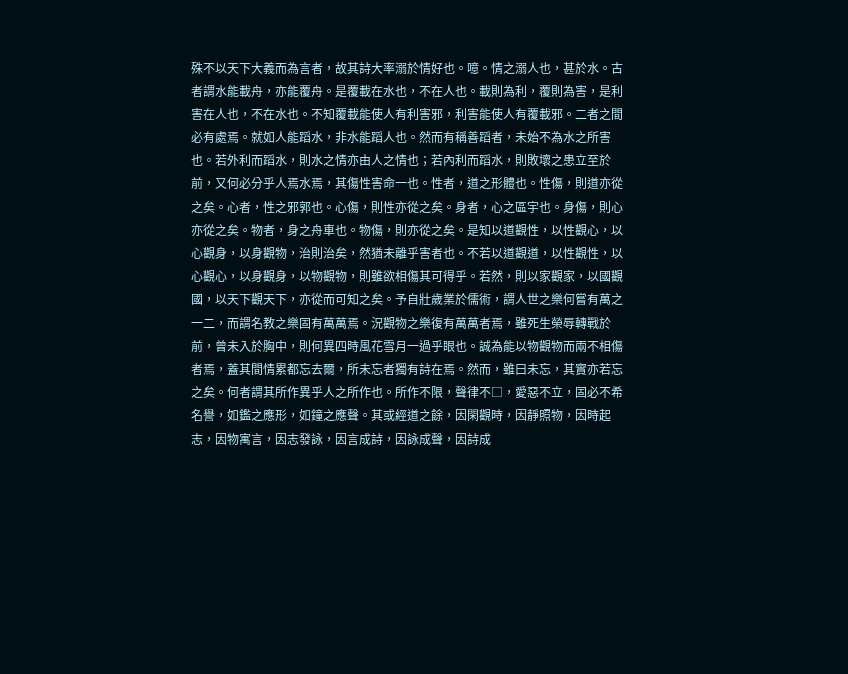殊不以天下大義而為言者，故其詩大率溺於情好也。噫。情之溺人也，甚於水。古者謂水能載舟，亦能覆舟。是覆載在水也，不在人也。載則為利，覆則為害，是利害在人也，不在水也。不知覆載能使人有利害邪，利害能使人有覆載邪。二者之間必有處焉。就如人能蹈水，非水能蹈人也。然而有稱善蹈者，未始不為水之所害也。若外利而蹈水，則水之情亦由人之情也；若內利而蹈水，則敗壞之患立至於前，又何必分乎人焉水焉，其傷性害命一也。性者，道之形體也。性傷，則道亦從之矣。心者，性之邪郭也。心傷，則性亦從之矣。身者，心之區宇也。身傷，則心亦從之矣。物者，身之舟車也。物傷，則亦從之矣。是知以道觀性，以性觀心，以心觀身，以身觀物，治則治矣，然猶未離乎害者也。不若以道觀道，以性觀性，以心觀心，以身觀身，以物觀物，則雖欲相傷其可得乎。若然，則以家觀家，以國觀國，以天下觀天下，亦從而可知之矣。予自壯歲業於儒術，謂人世之樂何嘗有萬之一二，而謂名教之樂固有萬萬焉。況觀物之樂復有萬萬者焉，雖死生榮辱轉戰於前，曾未入於胸中，則何異四時風花雪月一過乎眼也。誠為能以物觀物而兩不相傷者焉，蓋其間情累都忘去爾，所未忘者獨有詩在焉。然而，雖曰未忘，其實亦若忘之矣。何者謂其所作異乎人之所作也。所作不限，聲律不□，愛惡不立，固必不希名譽，如鑑之應形，如鐘之應聲。其或經道之餘，因閑觀時，因靜照物，因時起志，因物寓言，因志發詠，因言成詩，因詠成聲，因詩成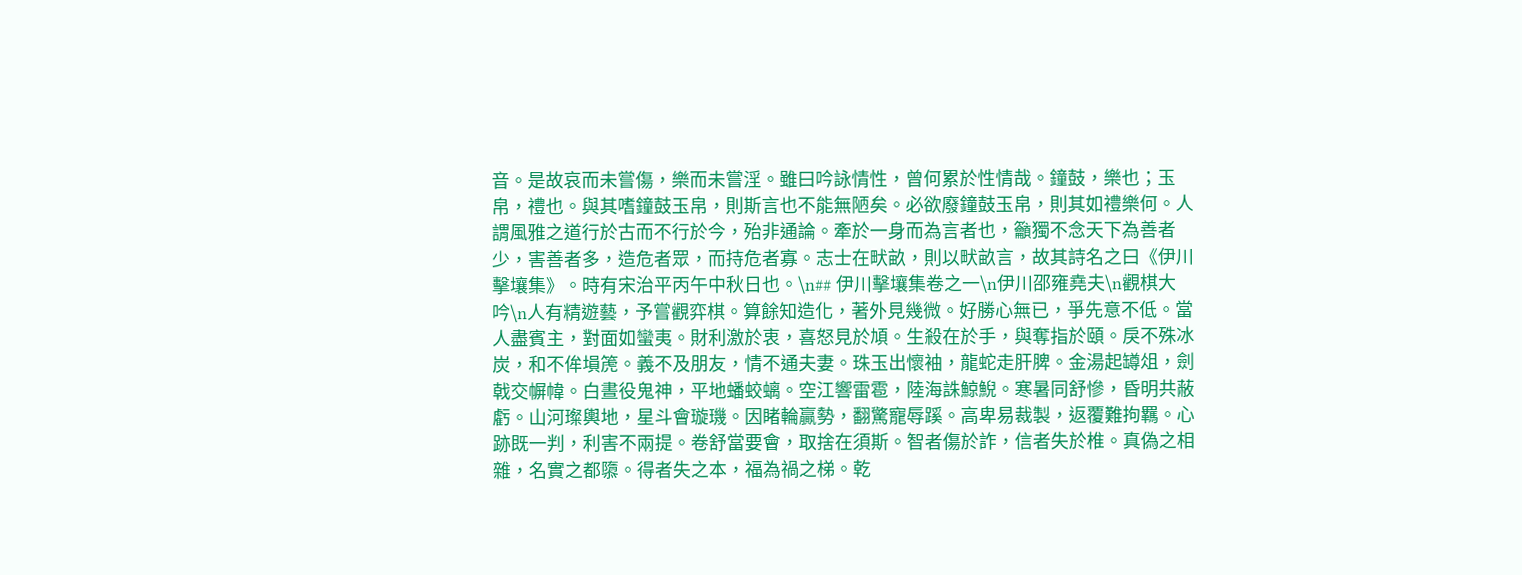音。是故哀而未嘗傷，樂而未嘗淫。雖曰吟詠情性，曾何累於性情哉。鐘鼓，樂也；玉帛，禮也。與其嗜鐘鼓玉帛，則斯言也不能無陋矣。必欲廢鐘鼓玉帛，則其如禮樂何。人謂風雅之道行於古而不行於今，殆非通論。牽於一身而為言者也，籲獨不念天下為善者少，害善者多，造危者眾，而持危者寡。志士在畎畝，則以畎畝言，故其詩名之曰《伊川擊壤集》。時有宋治平丙午中秋日也。\n## 伊川擊壤集卷之一\n伊川邵雍堯夫\n觀棋大吟\n人有精遊藝，予嘗觀弈棋。算餘知造化，著外見幾微。好勝心無已，爭先意不低。當人盡賓主，對面如蠻夷。財利激於衷，喜怒見於頄。生殺在於手，與奪指於頤。戾不殊冰炭，和不侔塤箎。義不及朋友，情不通夫妻。珠玉出懷袖，龍蛇走肝脾。金湯起罇俎，劍戟交幈幃。白晝役鬼神，平地蟠蛟螭。空江響雷雹，陸海誅鯨鯢。寒暑同舒慘，昏明共蔽虧。山河璨輿地，星斗會璇璣。因睹輪贏勢，翻驚寵辱蹊。高卑易裁製，返覆難拘羈。心跡既一判，利害不兩提。卷舒當要會，取捨在須斯。智者傷於詐，信者失於椎。真偽之相雜，名實之都隳。得者失之本，福為禍之梯。乾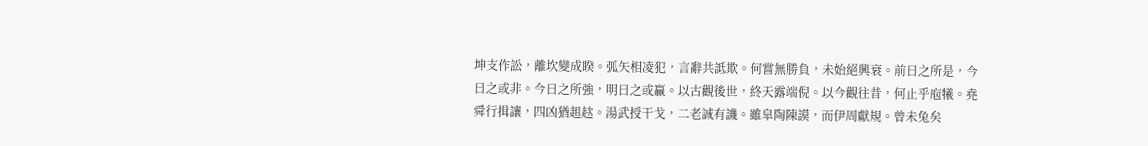坤支作訟，離坎變成睽。弧矢相凌犯，言辭共詆欺。何嘗無勝負，未始絕興衰。前日之所是，今日之或非。今日之所強，明日之或贏。以古觀後世，終天露端倪。以今觀往昔，何止乎庖犧。堯舜行揖讓，四凶猶趄趑。湯武授干戈，二老誠有譏。雖皐陶陳謨，而伊周獻規。曾未兔矣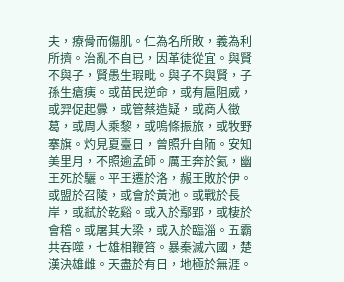夫，療骨而傷肌。仁為名所敗，義為利所擠。治亂不自已，因革徒從宜。與賢不與子，賢愚生瑕毗。與子不與賢，子孫生瘡痍。或苗民逆命，或有扈阻威，或羿促起釁，或管蔡造疑，或商人徵葛，或周人乘黎，或嗚條振旅，或牧野搴旗。灼見夏臺日，曾照升自陑。安知美里月，不照逾孟師。厲王奔於氦，幽王死於驪。平王遷於洛，赧王敗於伊。或盟於召陵，或會於黃池。或戰於長岸，或弒於乾谿。或入於鄢郢，或棲於會稽。或屠其大梁，或入於臨淄。五霸共吞噬，七雄相鞭笞。暴秦滅六國，楚漢決雄雌。天盡於有日，地極於無涯。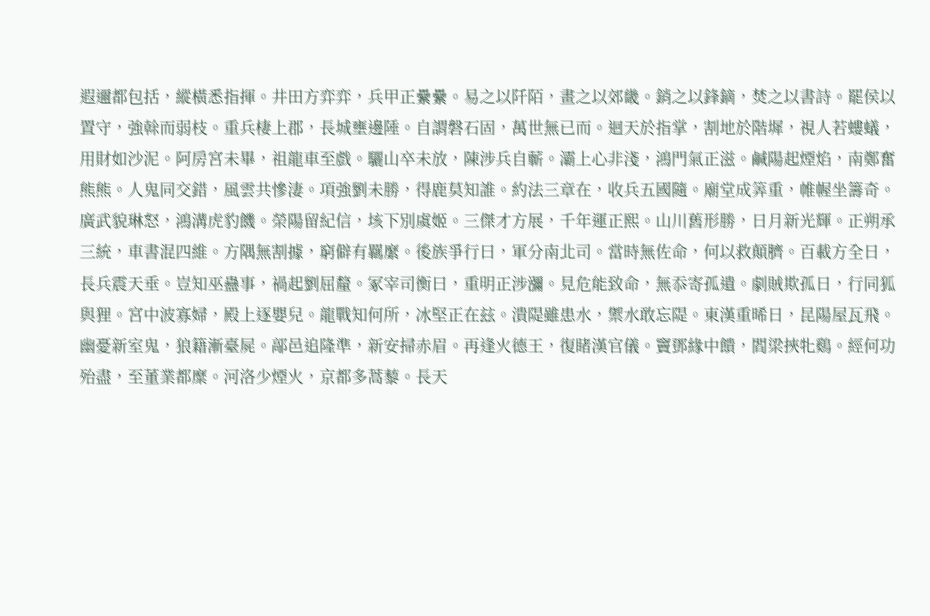遐邇都包括，縱橫悉指揮。井田方弈弈，兵甲正纍纍。易之以阡陌，畫之以郊畿。銷之以鋒鏑，焚之以書詩。罷侯以置守，強榦而弱枝。重兵棲上郡，長城壅邊陲。自謂磐石固，萬世無已而。迴天於指掌，割地於階墀，視人若螻蟻，用財如沙泥。阿房宮未畢，祖龍車至戲。驪山卒未放，陳涉兵自蘄。灞上心非淺，鴻門氣正滋。鹹陽起煙焰，南鄭奮熊熊。人鬼同交錯，風雲共慘淒。項強劉未勝，得鹿莫知誰。約法三章在，收兵五國隨。廟堂成筭重，帷幄坐籌奇。廣武貌琳怒，鴻溝虎豹饑。榮陽留紀信，垓下別虞姬。三傑才方展，千年運正熙。山川舊形勝，日月新光輝。正朔承三統，車書混四維。方隅無割據，窮僻有羈縻。後族爭行曰，軍分南北司。當時無佐命，何以救顛臍。百載方全日，長兵震天垂。豈知巫蠱事，禍起劉屈釐。冢宰司衡曰，重明正涉瀰。見危能致命，無忝寄孤遺。劇賊欺孤日，行同狐與狸。宮中波寡婦，殿上逐嬰兒。龍戰知何所，冰堅正在玆。潰隄雖患水，禦水敢忘隄。東漢重晞日，昆陽屋瓦飛。幽憂新室鬼，狼籍漸臺屍。鄗邑追隆準，新安掃赤眉。再逢火德王，復睹漢官儀。竇鄧緣中饋，閻梁挾牝鷄。經何功殆盡，至董業都糜。河洛少煙火，京都多蒿藜。長天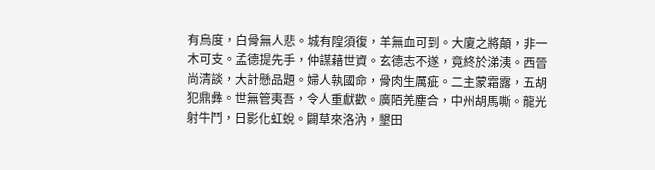有烏度，白骨無人悲。城有隍須復，羊無血可到。大廈之將顛，非一木可支。孟德提先手，仲謀藉世資。玄德志不遂，竟終於涕洟。西晉尚清談，大計懸品題。婦人執國命，骨肉生厲疵。二主蒙霜露，五胡犯鼎彝。世無管夷吾，令人重獻歡。廣陌羌塵合，中州胡馬嘶。龍光射牛鬥，日影化虹蛻。闢草來洛汭，墾田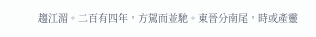趨江湄。二百有四年，方駕而並馳。東晉分南尾，時或產靈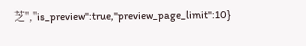芝","is_preview":true,"preview_page_limit":10}